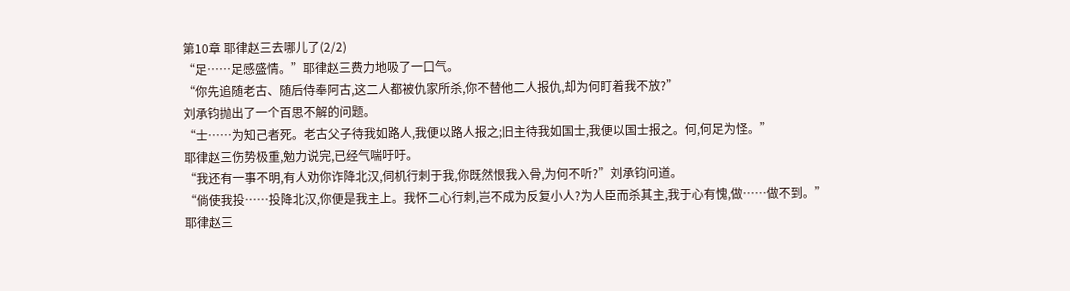第10章 耶律赵三去哪儿了(2/2)
“足……足感盛情。”耶律赵三费力地吸了一口气。
“你先追随老古、随后侍奉阿古,这二人都被仇家所杀,你不替他二人报仇,却为何盯着我不放?”
刘承钧抛出了一个百思不解的问题。
“士……为知己者死。老古父子待我如路人,我便以路人报之;旧主待我如国士,我便以国士报之。何,何足为怪。”
耶律赵三伤势极重,勉力说完,已经气喘吁吁。
“我还有一事不明,有人劝你诈降北汉,伺机行刺于我,你既然恨我入骨,为何不听?”刘承钧问道。
“倘使我投……投降北汉,你便是我主上。我怀二心行刺,岂不成为反复小人?为人臣而杀其主,我于心有愧,做……做不到。”
耶律赵三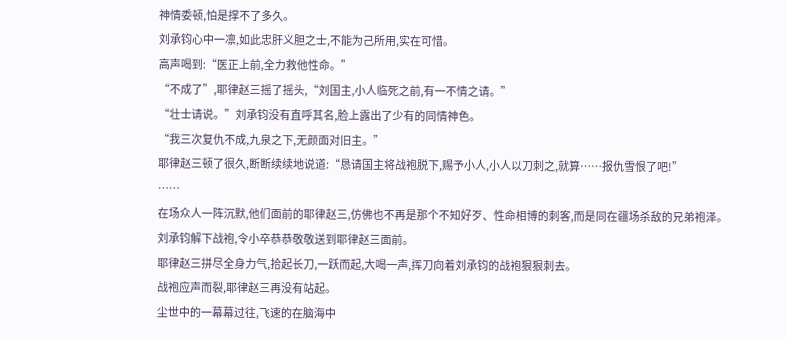神情委顿,怕是撑不了多久。
刘承钧心中一凛,如此忠肝义胆之士,不能为己所用,实在可惜。
高声喝到:“医正上前,全力救他性命。”
“不成了”,耶律赵三摇了摇头,“刘国主,小人临死之前,有一不情之请。”
“壮士请说。”刘承钧没有直呼其名,脸上露出了少有的同情神色。
“我三次复仇不成,九泉之下,无颜面对旧主。”
耶律赵三顿了很久,断断续续地说道:“恳请国主将战袍脱下,赐予小人,小人以刀刺之,就算……报仇雪恨了吧!”
……
在场众人一阵沉默,他们面前的耶律赵三,仿佛也不再是那个不知好歹、性命相博的刺客,而是同在疆场杀敌的兄弟袍泽。
刘承钧解下战袍,令小卒恭恭敬敬送到耶律赵三面前。
耶律赵三拼尽全身力气,拾起长刀,一跃而起,大喝一声,挥刀向着刘承钧的战袍狠狠刺去。
战袍应声而裂,耶律赵三再没有站起。
尘世中的一幕幕过往,飞速的在脑海中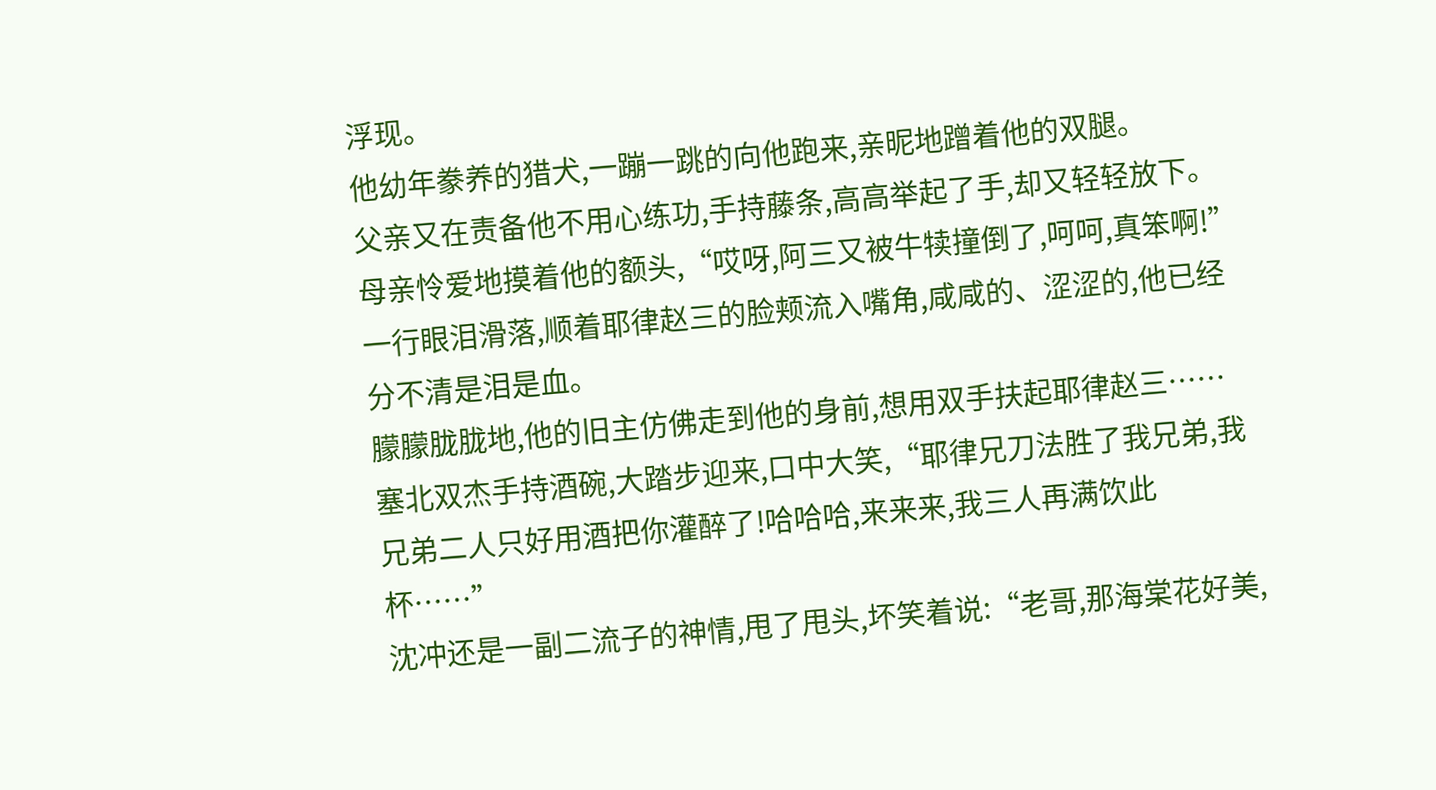浮现。
他幼年豢养的猎犬,一蹦一跳的向他跑来,亲昵地蹭着他的双腿。
父亲又在责备他不用心练功,手持藤条,高高举起了手,却又轻轻放下。
母亲怜爱地摸着他的额头,“哎呀,阿三又被牛犊撞倒了,呵呵,真笨啊!”
一行眼泪滑落,顺着耶律赵三的脸颊流入嘴角,咸咸的、涩涩的,他已经分不清是泪是血。
朦朦胧胧地,他的旧主仿佛走到他的身前,想用双手扶起耶律赵三……
塞北双杰手持酒碗,大踏步迎来,口中大笑,“耶律兄刀法胜了我兄弟,我兄弟二人只好用酒把你灌醉了!哈哈哈,来来来,我三人再满饮此杯……”
沈冲还是一副二流子的神情,甩了甩头,坏笑着说:“老哥,那海棠花好美,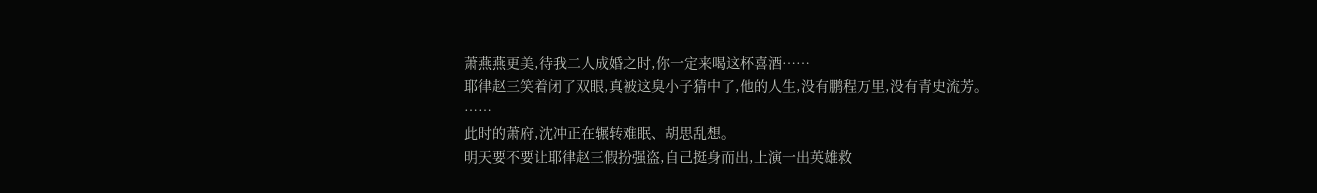萧燕燕更美,待我二人成婚之时,你一定来喝这杯喜酒……
耶律赵三笑着闭了双眼,真被这臭小子猜中了,他的人生,没有鹏程万里,没有青史流芳。
……
此时的萧府,沈冲正在辗转难眠、胡思乱想。
明天要不要让耶律赵三假扮强盗,自己挺身而出,上演一出英雄救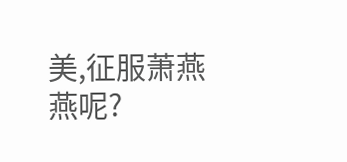美,征服萧燕燕呢?